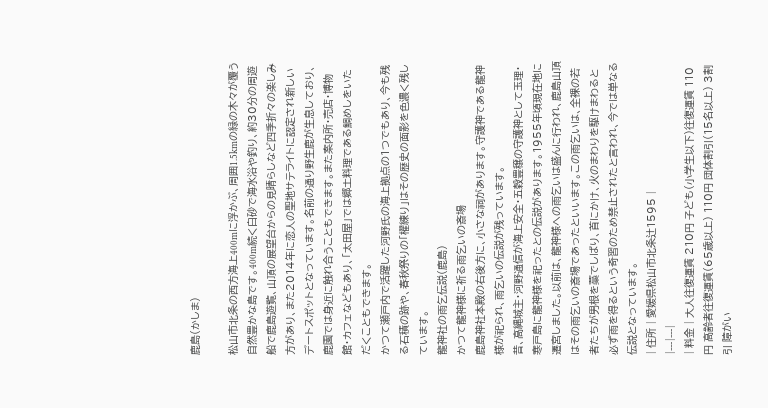鹿島(かしま)

松山市北条の西方海上400mに浮かぶ、周囲1.5kmの緑の木々が覆う自然豊かな島です。400m続く白砂で海水浴や釣り、約30分の周遊船で鹿島遊覧、山頂の展望台からの見晴らしなど四季折々の楽しみ方があり、また2014年に恋人の聖地サテライトに認定され新しいデートスポットとなっています。名前の通り野生鹿が生息しており、鹿園では身近に触れ合うこともできます。また案内所・売店・博物館・カフェなどもあり、「太田屋」では郷土料理である鯛めしをいただくこともできます。
かつて瀬戸内で活躍した河野氏の海上拠点の1つでもあり、今も残る石積の跡や、春秋祭りの「櫂練り」はその歴史の面影を色濃く残しています。
龍神社の雨乞伝説(鹿島)
かつて龍神様に祈る雨乞いの斎場
鹿島神社本殿の右後方に、小さな祠があります。守護神である龍神様が祀られ、雨乞いの伝説が残っています。
昔、高縄城主・河野通信が海上安全・五穀豊穣の守護神として玉理・寒戸島に龍神様を祀ったとの伝説があります。1955年頃現在地に遷宮しました。以前は、龍神様への雨乞いは盛んに行われ、鹿島山頂はその雨乞いの斎場であったといいます。この雨乞いは、全裸の若者たちが男根を藁でしばり、首にかけ、火のまわりを駆けまわると必ず雨を得るという奇習のため禁止されたと言われ、今では単なる伝説となっています。
| 住所 | 愛媛県松山市北条辻1595 |
|---|---|
| 料金 | 大人往復運賃 210円 子ども(小学生以下)往復運賃 110円 高齢者往復運賃(65歳以上) 110円 団体割引(15名以上) 3割引 障がい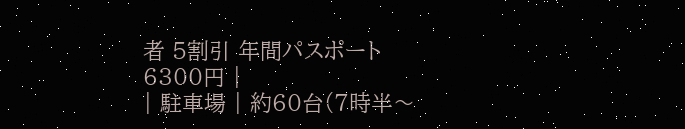者 5割引 年間パスポート 6300円 |
| 駐車場 | 約60台(7時半〜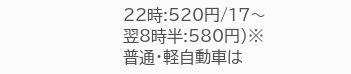22時:520円/17〜翌8時半:580円)※普通・軽自動車は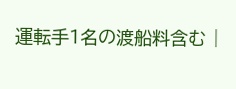運転手1名の渡船料含む |